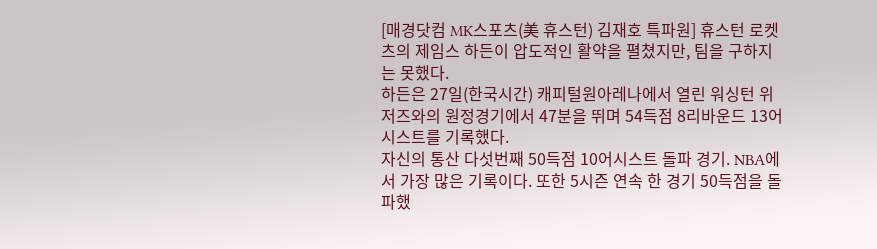[매경닷컴 MK스포츠(美 휴스턴) 김재호 특파원] 휴스턴 로켓츠의 제임스 하든이 압도적인 활약을 펼쳤지만, 팀을 구하지는 못했다.
하든은 27일(한국시간) 캐피털원아레나에서 열린 워싱턴 위저즈와의 원정경기에서 47분을 뛰며 54득점 8리바운드 13어시스트를 기록했다.
자신의 통산 다섯번째 50득점 10어시스트 돌파 경기. NBA에서 가장 많은 기록이다. 또한 5시즌 연속 한 경기 50득점을 돌파했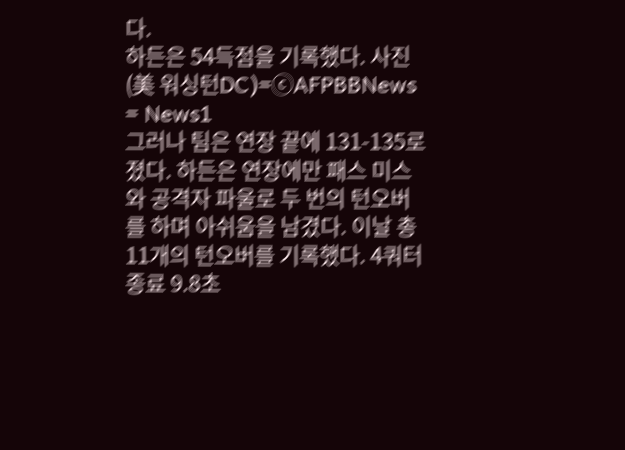다.
하든은 54득점을 기록했다. 사진(美 워싱턴DC)=ⓒAFPBBNews = News1
그러나 팀은 연장 끝에 131-135로 졌다. 하든은 연장에만 패스 미스와 공격자 파울로 두 번의 턴오버를 하며 아쉬움을 남겼다. 이날 총 11개의 턴오버를 기록했다. 4쿼터 종료 9.8초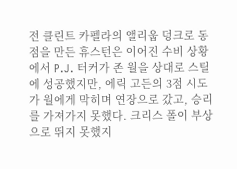전 클린트 카펠라의 앨리웁 덩크로 동점을 만든 휴스턴은 이어진 수비 상황에서 P.J. 터커가 존 월을 상대로 스틸에 성공했지만, 에릭 고든의 3점 시도가 월에게 막히며 연장으로 갔고, 승리를 가져가지 못했다. 크리스 폴이 부상으로 뛰지 못했지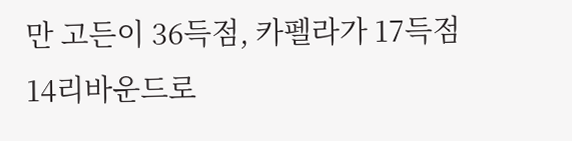만 고든이 36득점, 카펠라가 17득점 14리바운드로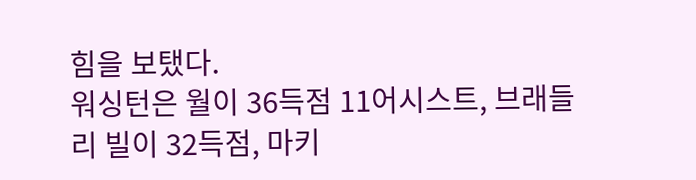힘을 보탰다.
워싱턴은 월이 36득점 11어시스트, 브래들리 빌이 32득점, 마키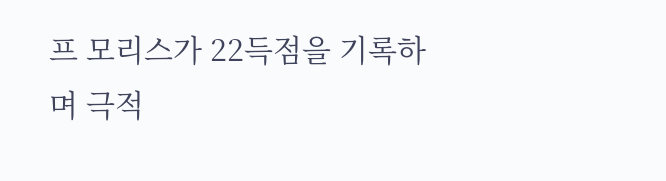프 모리스가 22득점을 기록하며 극적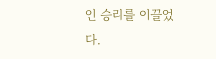인 승리를 이끌었다.